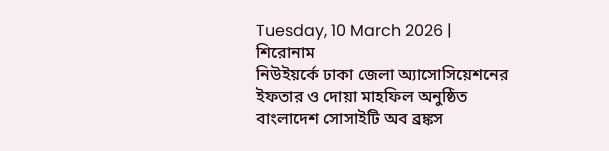Tuesday, 10 March 2026 |
শিরোনাম
নিউইয়র্কে ঢাকা জেলা অ্যাসোসিয়েশনের ইফতার ও দোয়া মাহফিল অনুষ্ঠিত বাংলাদেশ সোসাইটি অব ব্রঙ্কস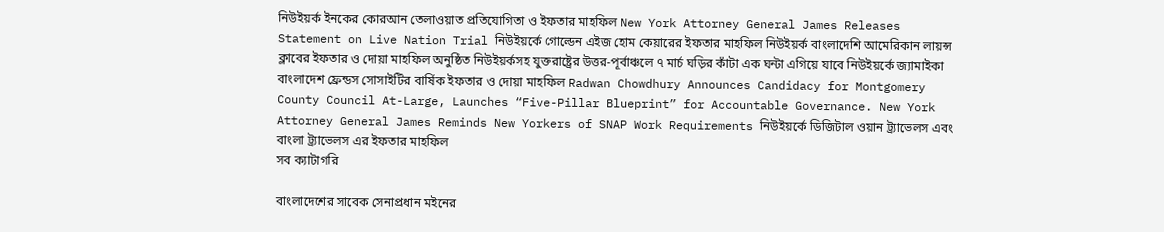নিউইয়র্ক ইনকের কোরআন তেলাওয়াত প্রতিযোগিতা ও ইফতার মাহফিল New York Attorney General James Releases Statement on Live Nation Trial নিউইয়র্কে গোল্ডেন এইজ হোম কেয়ারের ইফতার মাহফিল নিউইয়র্ক বাংলাদেশি আমেরিকান লায়ন্স ক্লাবের ইফতার ও দোয়া মাহফিল অনুষ্ঠিত নিউইয়র্কসহ যুক্তরাষ্ট্রের উত্তর-পূর্বাঞ্চলে ৭ মার্চ ঘড়ির কাঁটা এক ঘন্টা এগিয়ে যাবে নিউইয়র্কে জ্যামাইকা বাংলাদেশ ফ্রেন্ডস সোসাইটির বার্ষিক ইফতার ও দোয়া মাহফিল Radwan Chowdhury Announces Candidacy for Montgomery County Council At-Large, Launches “Five-Pillar Blueprint” for Accountable Governance. New York Attorney General James Reminds New Yorkers of SNAP Work Requirements নিউইয়র্কে ডিজিটাল ওয়ান ট্র্যাভেলস এবং বাংলা ট্র্যাভেলস এর ইফতার মাহফিল
সব ক্যাটাগরি

বাংলাদেশের সাবেক সেনাপ্রধান মইনের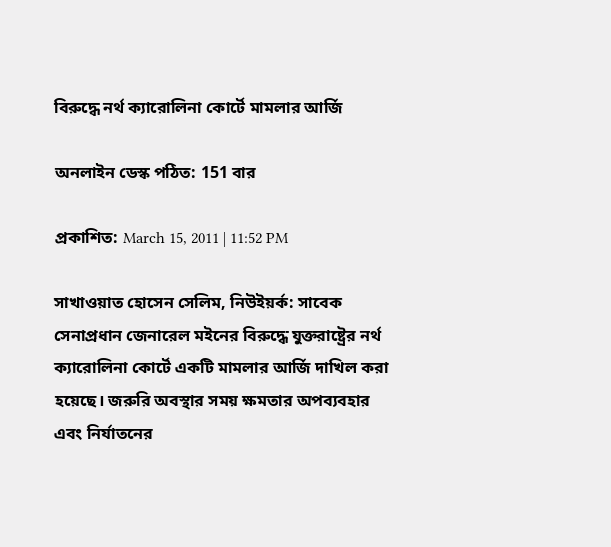বিরুদ্ধে নর্থ ক্যারোলিনা কোর্টে মামলার আর্জি

অনলাইন ডেস্ক পঠিত: 151 বার

প্রকাশিত: March 15, 2011 | 11:52 PM

সাখাওয়াত হোসেন সেলিম, নিউইয়র্ক: সাবেক সেনাপ্রধান জেনারেল মইনের বিরুদ্ধে যুক্তরাষ্ট্রের নর্থ ক্যারোলিনা কোর্টে একটি মামলার আর্জি দাখিল করা হয়েছে। জরুরি অবস্থার সময় ক্ষমতার অপব্যবহার এবং নির্যাতনের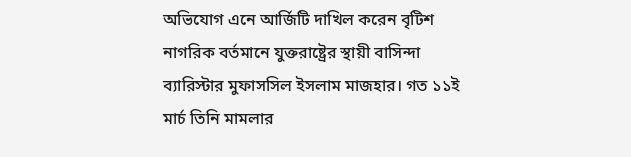অভিযোগ এনে আর্জিটি দাখিল করেন বৃটিশ নাগরিক বর্তমানে যুক্তরাষ্ট্রের স্থায়ী বাসিন্দা ব্যারিস্টার মুফাসসিল ইসলাম মাজহার। গত ১১ই মার্চ তিনি মামলার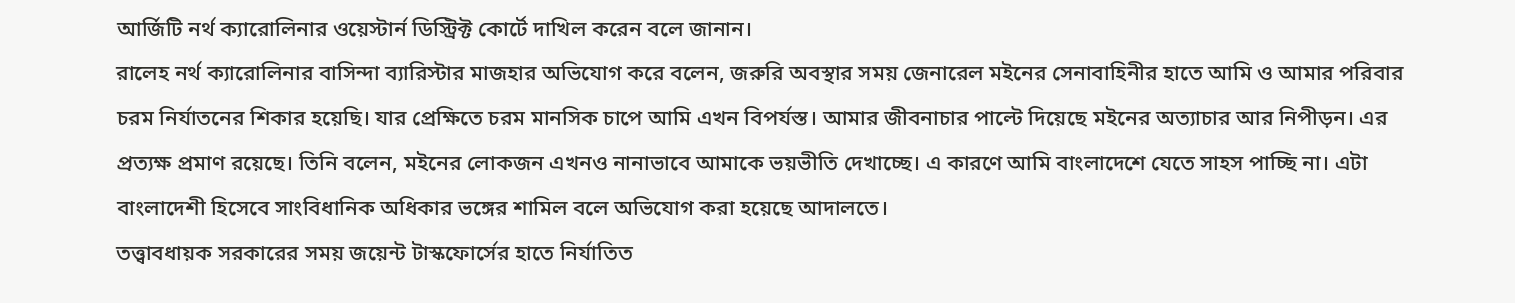আর্জিটি নর্থ ক্যারোলিনার ওয়েস্টার্ন ডিস্ট্রিক্ট কোর্টে দাখিল করেন বলে জানান।
রালেহ নর্থ ক্যারোলিনার বাসিন্দা ব্যারিস্টার মাজহার অভিযোগ করে বলেন, জরুরি অবস্থার সময় জেনারেল মইনের সেনাবাহিনীর হাতে আমি ও আমার পরিবার চরম নির্যাতনের শিকার হয়েছি। যার প্রেক্ষিতে চরম মানসিক চাপে আমি এখন বিপর্যস্ত। আমার জীবনাচার পাল্টে দিয়েছে মইনের অত্যাচার আর নিপীড়ন। এর প্রত্যক্ষ প্রমাণ রয়েছে। তিনি বলেন, মইনের লোকজন এখনও নানাভাবে আমাকে ভয়ভীতি দেখাচ্ছে। এ কারণে আমি বাংলাদেশে যেতে সাহস পাচ্ছি না। এটা বাংলাদেশী হিসেবে সাংবিধানিক অধিকার ভঙ্গের শামিল বলে অভিযোগ করা হয়েছে আদালতে।
তত্ত্বাবধায়ক সরকারের সময় জয়েন্ট টাস্কফোর্সের হাতে নির্যাতিত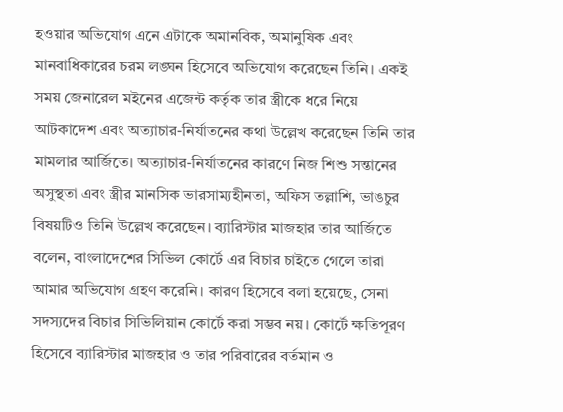হওয়ার অভিযোগ এনে এটাকে অমানবিক, অমানুষিক এবং মানবাধিকারের চরম লঙ্ঘন হিসেবে অভিযোগ করেছেন তিনি। একই সময় জেনারেল মইনের এজেন্ট কর্তৃক তার স্ত্রীকে ধরে নিয়ে আটকাদেশ এবং অত্যাচার-নির্যাতনের কথা উল্লেখ করেছেন তিনি তার মামলার আর্জিতে। অত্যাচার-নির্যাতনের কারণে নিজ শিশু সন্তানের অসুস্থতা এবং স্ত্রীর মানসিক ভারসাম্যহীনতা, অফিস তল্লাশি, ভাঙচুর বিষয়টিও তিনি উল্লেখ করেছেন। ব্যারিস্টার মাজহার তার আর্জিতে বলেন, বাংলাদেশের সিভিল কোর্টে এর বিচার চাইতে গেলে তারা আমার অভিযোগ গ্রহণ করেনি। কারণ হিসেবে বলা হয়েছে, সেনা সদস্যদের বিচার সিভিলিয়ান কোর্টে করা সম্ভব নয়। কোর্টে ক্ষতিপূরণ হিসেবে ব্যারিস্টার মাজহার ও তার পরিবারের বর্তমান ও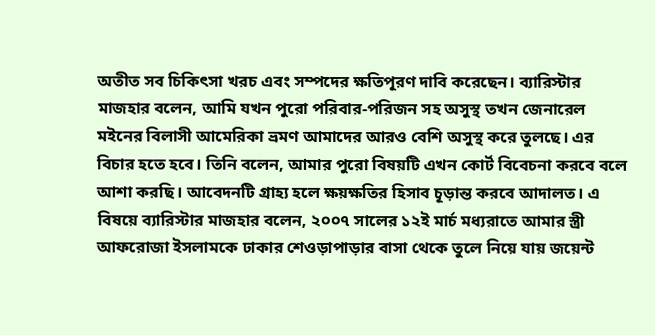অতীত সব চিকিৎসা খরচ এবং সম্পদের ক্ষতিপূরণ দাবি করেছেন। ব্যারিস্টার মাজহার বলেন, আমি যখন পুরো পরিবার-পরিজন সহ অসুস্থ তখন জেনারেল মইনের বিলাসী আমেরিকা ভ্রমণ আমাদের আরও বেশি অসুস্থ করে তুলছে। এর বিচার হতে হবে। তিনি বলেন, আমার পুরো বিষয়টি এখন কোর্ট বিবেচনা করবে বলে আশা করছি। আবেদনটি গ্রাহ্য হলে ক্ষয়ক্ষতির হিসাব চূড়ান্ত করবে আদালত। এ বিষয়ে ব্যারিস্টার মাজহার বলেন, ২০০৭ সালের ১২ই মার্চ মধ্যরাতে আমার স্ত্রী আফরোজা ইসলামকে ঢাকার শেওড়াপাড়ার বাসা থেকে তুলে নিয়ে যায় জয়েন্ট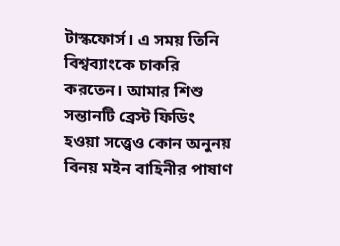টাস্কফোর্স। এ সময় তিনি বিশ্বব্যাংকে চাকরি করতেন। আমার শিশু সন্তানটি ব্রেস্ট ফিডিং হওয়া সত্ত্বেও কোন অনুনয় বিনয় মইন বাহিনীর পাষাণ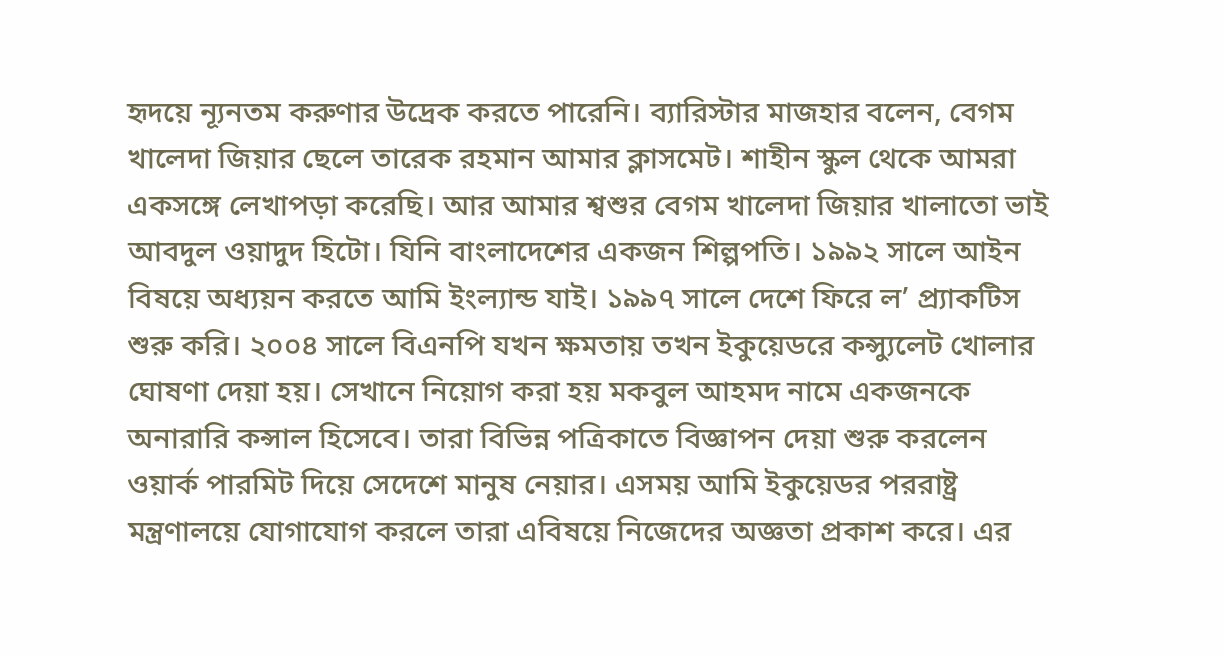হৃদয়ে ন্যূনতম করুণার উদ্রেক করতে পারেনি। ব্যারিস্টার মাজহার বলেন, বেগম খালেদা জিয়ার ছেলে তারেক রহমান আমার ক্লাসমেট। শাহীন স্কুল থেকে আমরা একসঙ্গে লেখাপড়া করেছি। আর আমার শ্বশুর বেগম খালেদা জিয়ার খালাতো ভাই আবদুল ওয়াদুদ হিটো। যিনি বাংলাদেশের একজন শিল্পপতি। ১৯৯২ সালে আইন বিষয়ে অধ্যয়ন করতে আমি ইংল্যান্ড যাই। ১৯৯৭ সালে দেশে ফিরে ল’ প্র্যাকটিস শুরু করি। ২০০৪ সালে বিএনপি যখন ক্ষমতায় তখন ইকুয়েডরে কন্স্যুলেট খোলার ঘোষণা দেয়া হয়। সেখানে নিয়োগ করা হয় মকবুল আহমদ নামে একজনকে অনারারি কন্সাল হিসেবে। তারা বিভিন্ন পত্রিকাতে বিজ্ঞাপন দেয়া শুরু করলেন ওয়ার্ক পারমিট দিয়ে সেদেশে মানুষ নেয়ার। এসময় আমি ইকুয়েডর পররাষ্ট্র মন্ত্রণালয়ে যোগাযোগ করলে তারা এবিষয়ে নিজেদের অজ্ঞতা প্রকাশ করে। এর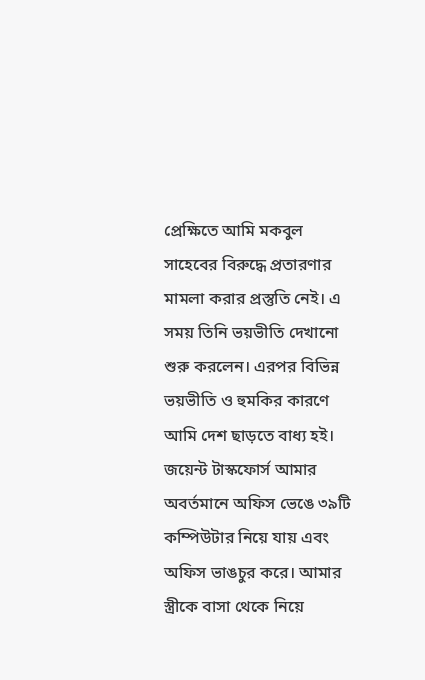প্রেক্ষিতে আমি মকবুল সাহেবের বিরুদ্ধে প্রতারণার মামলা করার প্রস্তুতি নেই। এ সময় তিনি ভয়ভীতি দেখানো শুরু করলেন। এরপর বিভিন্ন ভয়ভীতি ও হুমকির কারণে আমি দেশ ছাড়তে বাধ্য হই। জয়েন্ট টাস্কফোর্স আমার অবর্তমানে অফিস ভেঙে ৩৯টি কম্পিউটার নিয়ে যায় এবং অফিস ভাঙচুর করে। আমার স্ত্রীকে বাসা থেকে নিয়ে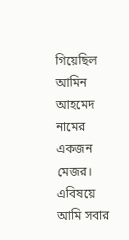গিয়েছিল আমিন আহমেদ নামের একজন মেজর। এবিষয়ে আমি সবার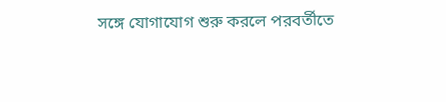সঙ্গে যোগাযোগ শুরু করলে পরবর্তীতে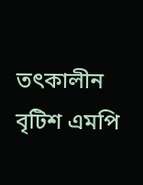তৎকালীন বৃটিশ এমপি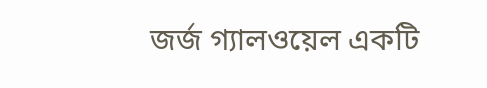জর্জ গ্যালওয়েল একটি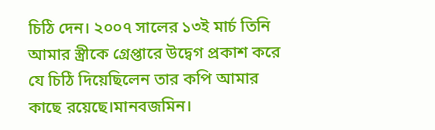চিঠি দেন। ২০০৭ সালের ১৩ই মার্চ তিনি আমার স্ত্রীকে গ্রেপ্তারে উদ্বেগ প্রকাশ করে যে চিঠি দিয়েছিলেন তার কপি আমার কাছে রয়েছে।মানবজমিন।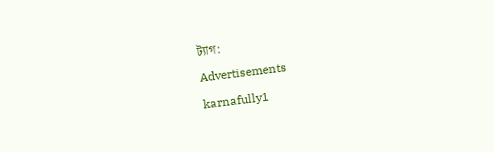ট্যাগ:
Advertisements
karnafully1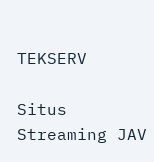TEKSERV

Situs Streaming JAV